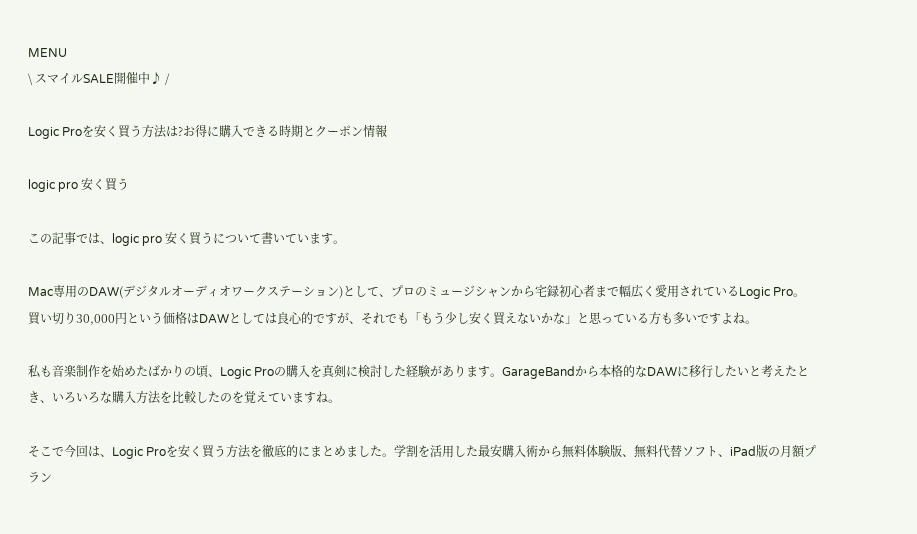MENU
\ スマイルSALE開催中♪ /

Logic Proを安く買う方法は?お得に購入できる時期とクーポン情報

logic pro 安く買う

この記事では、logic pro 安く買うについて書いています。

Mac専用のDAW(デジタルオーディオワークステーション)として、プロのミュージシャンから宅録初心者まで幅広く愛用されているLogic Pro。買い切り30,000円という価格はDAWとしては良心的ですが、それでも「もう少し安く買えないかな」と思っている方も多いですよね。

私も音楽制作を始めたばかりの頃、Logic Proの購入を真剣に検討した経験があります。GarageBandから本格的なDAWに移行したいと考えたとき、いろいろな購入方法を比較したのを覚えていますね。

そこで今回は、Logic Proを安く買う方法を徹底的にまとめました。学割を活用した最安購入術から無料体験版、無料代替ソフト、iPad版の月額プラン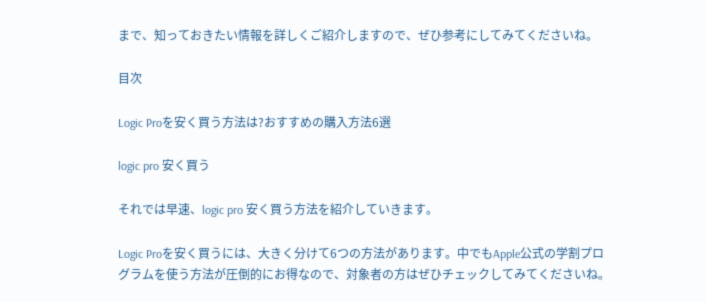まで、知っておきたい情報を詳しくご紹介しますので、ぜひ参考にしてみてくださいね。

目次

Logic Proを安く買う方法は?おすすめの購入方法6選

logic pro 安く買う

それでは早速、logic pro 安く買う方法を紹介していきます。

Logic Proを安く買うには、大きく分けて6つの方法があります。中でもApple公式の学割プログラムを使う方法が圧倒的にお得なので、対象者の方はぜひチェックしてみてくださいね。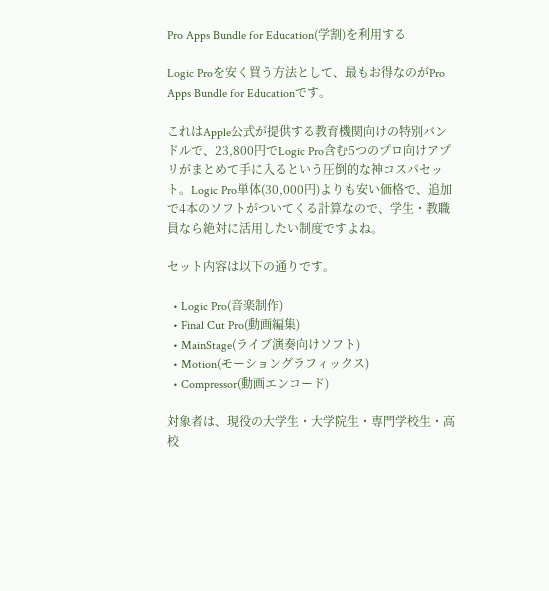Pro Apps Bundle for Education(学割)を利用する

Logic Proを安く買う方法として、最もお得なのがPro Apps Bundle for Educationです。

これはApple公式が提供する教育機関向けの特別バンドルで、23,800円でLogic Pro含む5つのプロ向けアプリがまとめて手に入るという圧倒的な神コスパセット。Logic Pro単体(30,000円)よりも安い価格で、追加で4本のソフトがついてくる計算なので、学生・教職員なら絶対に活用したい制度ですよね。

セット内容は以下の通りです。

  • Logic Pro(音楽制作)
  • Final Cut Pro(動画編集)
  • MainStage(ライブ演奏向けソフト)
  • Motion(モーショングラフィックス)
  • Compressor(動画エンコード)

対象者は、現役の大学生・大学院生・専門学校生・高校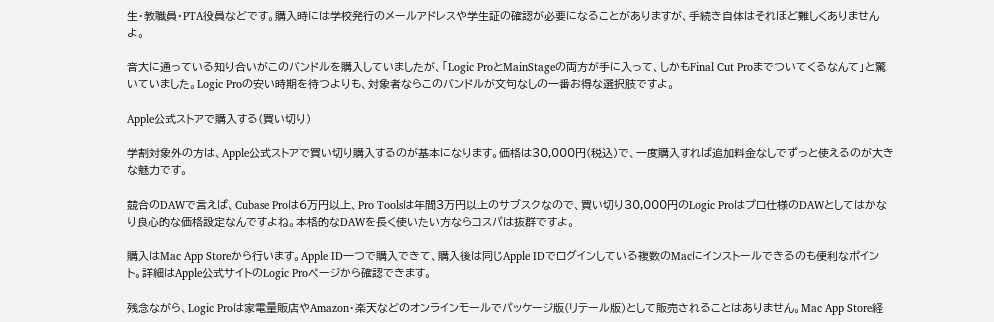生・教職員・PTA役員などです。購入時には学校発行のメールアドレスや学生証の確認が必要になることがありますが、手続き自体はそれほど難しくありませんよ。

音大に通っている知り合いがこのバンドルを購入していましたが、「Logic ProとMainStageの両方が手に入って、しかもFinal Cut Proまでついてくるなんて」と驚いていました。Logic Proの安い時期を待つよりも、対象者ならこのバンドルが文句なしの一番お得な選択肢ですよ。

Apple公式ストアで購入する(買い切り)

学割対象外の方は、Apple公式ストアで買い切り購入するのが基本になります。価格は30,000円(税込)で、一度購入すれば追加料金なしでずっと使えるのが大きな魅力です。

競合のDAWで言えば、Cubase Proは6万円以上、Pro Toolsは年間3万円以上のサブスクなので、買い切り30,000円のLogic Proはプロ仕様のDAWとしてはかなり良心的な価格設定なんですよね。本格的なDAWを長く使いたい方ならコスパは抜群ですよ。

購入はMac App Storeから行います。Apple ID一つで購入できて、購入後は同じApple IDでログインしている複数のMacにインストールできるのも便利なポイント。詳細はApple公式サイトのLogic Proページから確認できます。

残念ながら、Logic Proは家電量販店やAmazon・楽天などのオンラインモールでパッケージ版(リテール版)として販売されることはありません。Mac App Store経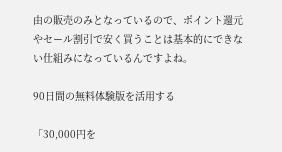由の販売のみとなっているので、ポイント還元やセール割引で安く買うことは基本的にできない仕組みになっているんですよね。

90日間の無料体験版を活用する

「30,000円を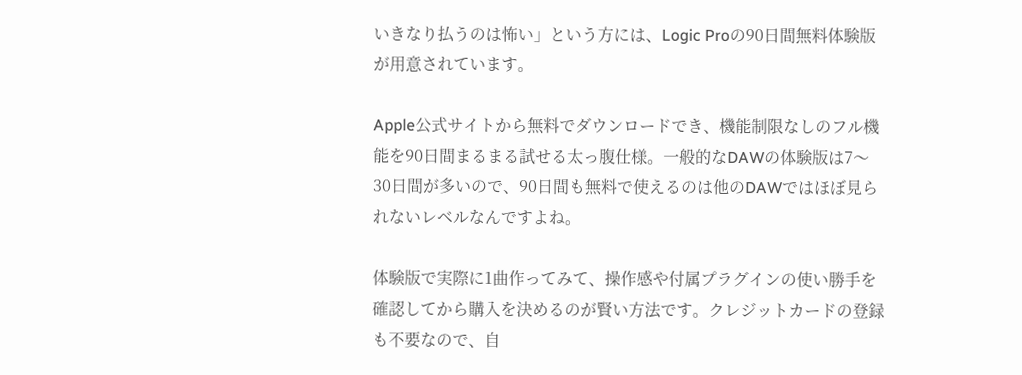いきなり払うのは怖い」という方には、Logic Proの90日間無料体験版が用意されています。

Apple公式サイトから無料でダウンロードでき、機能制限なしのフル機能を90日間まるまる試せる太っ腹仕様。一般的なDAWの体験版は7〜30日間が多いので、90日間も無料で使えるのは他のDAWではほぼ見られないレベルなんですよね。

体験版で実際に1曲作ってみて、操作感や付属プラグインの使い勝手を確認してから購入を決めるのが賢い方法です。クレジットカードの登録も不要なので、自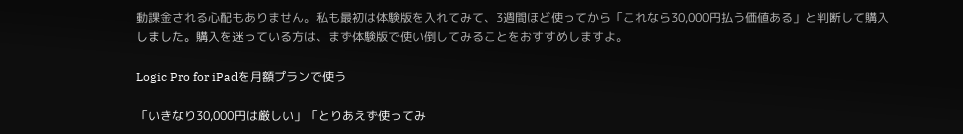動課金される心配もありません。私も最初は体験版を入れてみて、3週間ほど使ってから「これなら30,000円払う価値ある」と判断して購入しました。購入を迷っている方は、まず体験版で使い倒してみることをおすすめしますよ。

Logic Pro for iPadを月額プランで使う

「いきなり30,000円は厳しい」「とりあえず使ってみ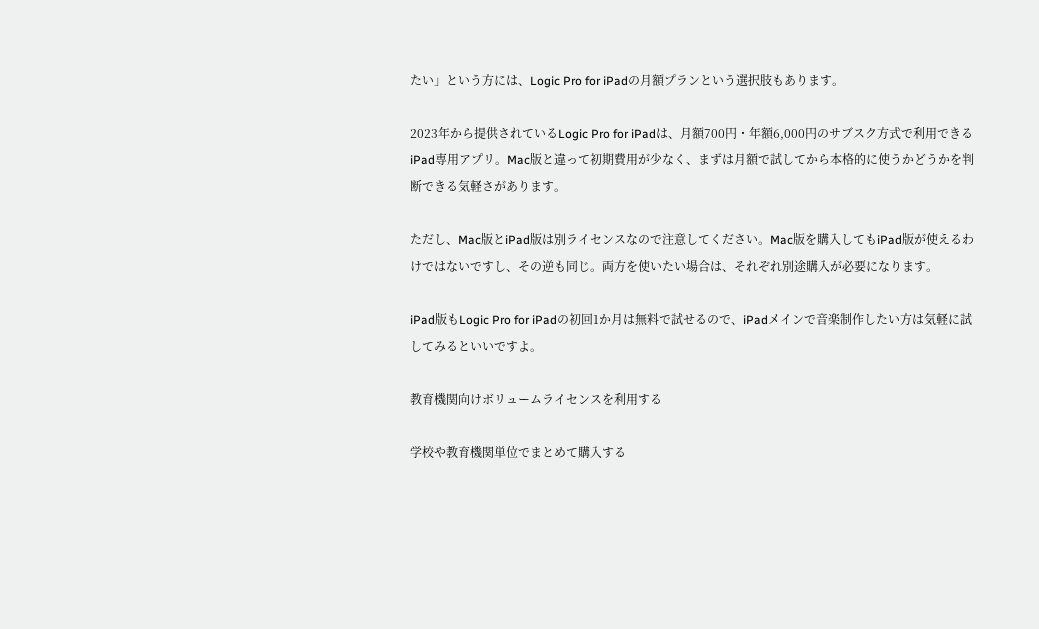たい」という方には、Logic Pro for iPadの月額プランという選択肢もあります。

2023年から提供されているLogic Pro for iPadは、月額700円・年額6,000円のサブスク方式で利用できるiPad専用アプリ。Mac版と違って初期費用が少なく、まずは月額で試してから本格的に使うかどうかを判断できる気軽さがあります。

ただし、Mac版とiPad版は別ライセンスなので注意してください。Mac版を購入してもiPad版が使えるわけではないですし、その逆も同じ。両方を使いたい場合は、それぞれ別途購入が必要になります。

iPad版もLogic Pro for iPadの初回1か月は無料で試せるので、iPadメインで音楽制作したい方は気軽に試してみるといいですよ。

教育機関向けボリュームライセンスを利用する

学校や教育機関単位でまとめて購入する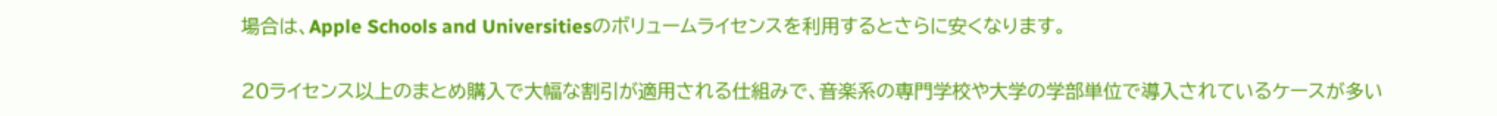場合は、Apple Schools and Universitiesのボリュームライセンスを利用するとさらに安くなります。

20ライセンス以上のまとめ購入で大幅な割引が適用される仕組みで、音楽系の専門学校や大学の学部単位で導入されているケースが多い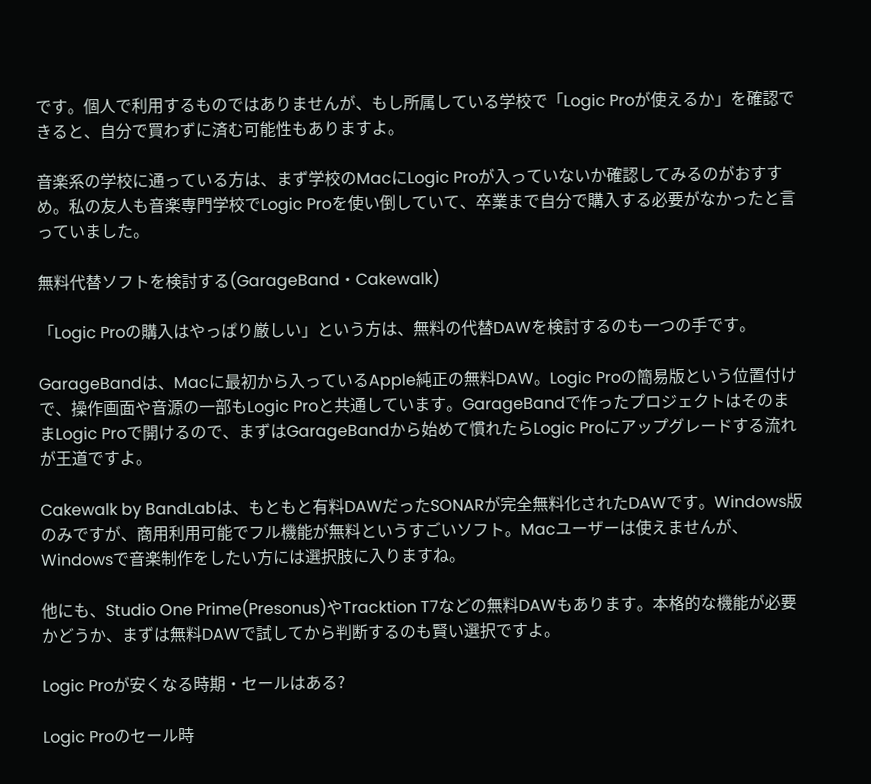です。個人で利用するものではありませんが、もし所属している学校で「Logic Proが使えるか」を確認できると、自分で買わずに済む可能性もありますよ。

音楽系の学校に通っている方は、まず学校のMacにLogic Proが入っていないか確認してみるのがおすすめ。私の友人も音楽専門学校でLogic Proを使い倒していて、卒業まで自分で購入する必要がなかったと言っていました。

無料代替ソフトを検討する(GarageBand・Cakewalk)

「Logic Proの購入はやっぱり厳しい」という方は、無料の代替DAWを検討するのも一つの手です。

GarageBandは、Macに最初から入っているApple純正の無料DAW。Logic Proの簡易版という位置付けで、操作画面や音源の一部もLogic Proと共通しています。GarageBandで作ったプロジェクトはそのままLogic Proで開けるので、まずはGarageBandから始めて慣れたらLogic Proにアップグレードする流れが王道ですよ。

Cakewalk by BandLabは、もともと有料DAWだったSONARが完全無料化されたDAWです。Windows版のみですが、商用利用可能でフル機能が無料というすごいソフト。Macユーザーは使えませんが、Windowsで音楽制作をしたい方には選択肢に入りますね。

他にも、Studio One Prime(Presonus)やTracktion T7などの無料DAWもあります。本格的な機能が必要かどうか、まずは無料DAWで試してから判断するのも賢い選択ですよ。

Logic Proが安くなる時期・セールはある?

Logic Proのセール時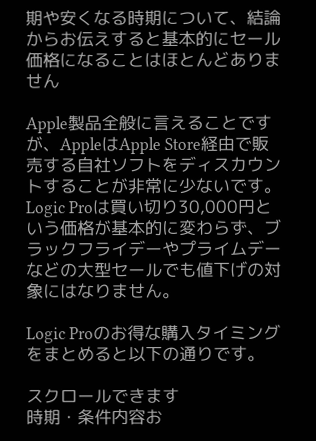期や安くなる時期について、結論からお伝えすると基本的にセール価格になることはほとんどありません

Apple製品全般に言えることですが、AppleはApple Store経由で販売する自社ソフトをディスカウントすることが非常に少ないです。Logic Proは買い切り30,000円という価格が基本的に変わらず、ブラックフライデーやプライムデーなどの大型セールでも値下げの対象にはなりません。

Logic Proのお得な購入タイミングをまとめると以下の通りです。

スクロールできます
時期・条件内容お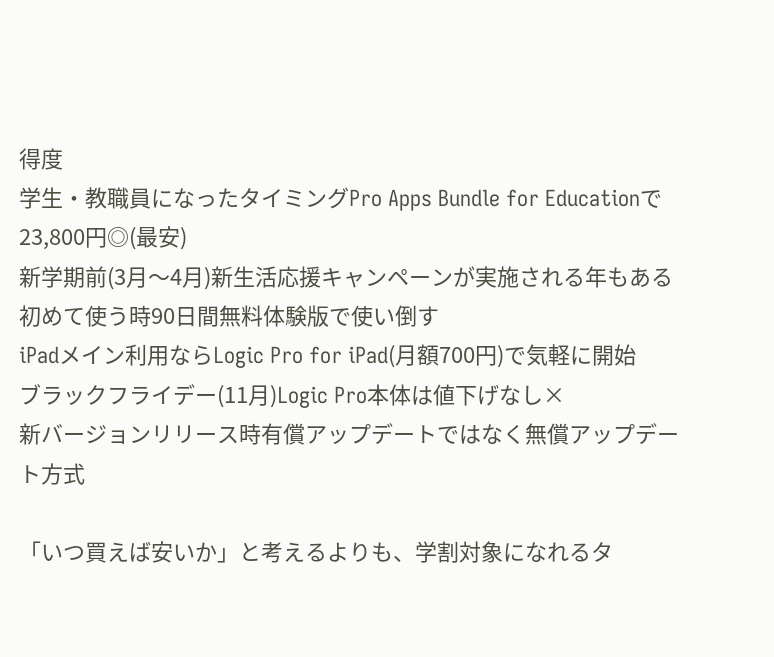得度
学生・教職員になったタイミングPro Apps Bundle for Educationで23,800円◎(最安)
新学期前(3月〜4月)新生活応援キャンペーンが実施される年もある
初めて使う時90日間無料体験版で使い倒す
iPadメイン利用ならLogic Pro for iPad(月額700円)で気軽に開始
ブラックフライデー(11月)Logic Pro本体は値下げなし×
新バージョンリリース時有償アップデートではなく無償アップデート方式

「いつ買えば安いか」と考えるよりも、学割対象になれるタ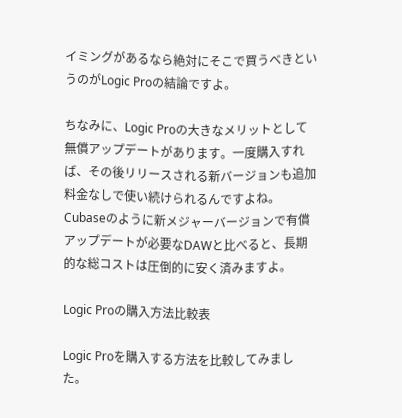イミングがあるなら絶対にそこで買うべきというのがLogic Proの結論ですよ。

ちなみに、Logic Proの大きなメリットとして無償アップデートがあります。一度購入すれば、その後リリースされる新バージョンも追加料金なしで使い続けられるんですよね。Cubaseのように新メジャーバージョンで有償アップデートが必要なDAWと比べると、長期的な総コストは圧倒的に安く済みますよ。

Logic Proの購入方法比較表

Logic Proを購入する方法を比較してみました。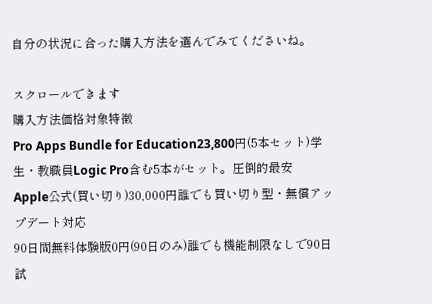自分の状況に合った購入方法を選んでみてくださいね。

スクロールできます
購入方法価格対象特徴
Pro Apps Bundle for Education23,800円(5本セット)学生・教職員Logic Pro含む5本がセット。圧倒的最安
Apple公式(買い切り)30,000円誰でも買い切り型・無償アップデート対応
90日間無料体験版0円(90日のみ)誰でも機能制限なしで90日試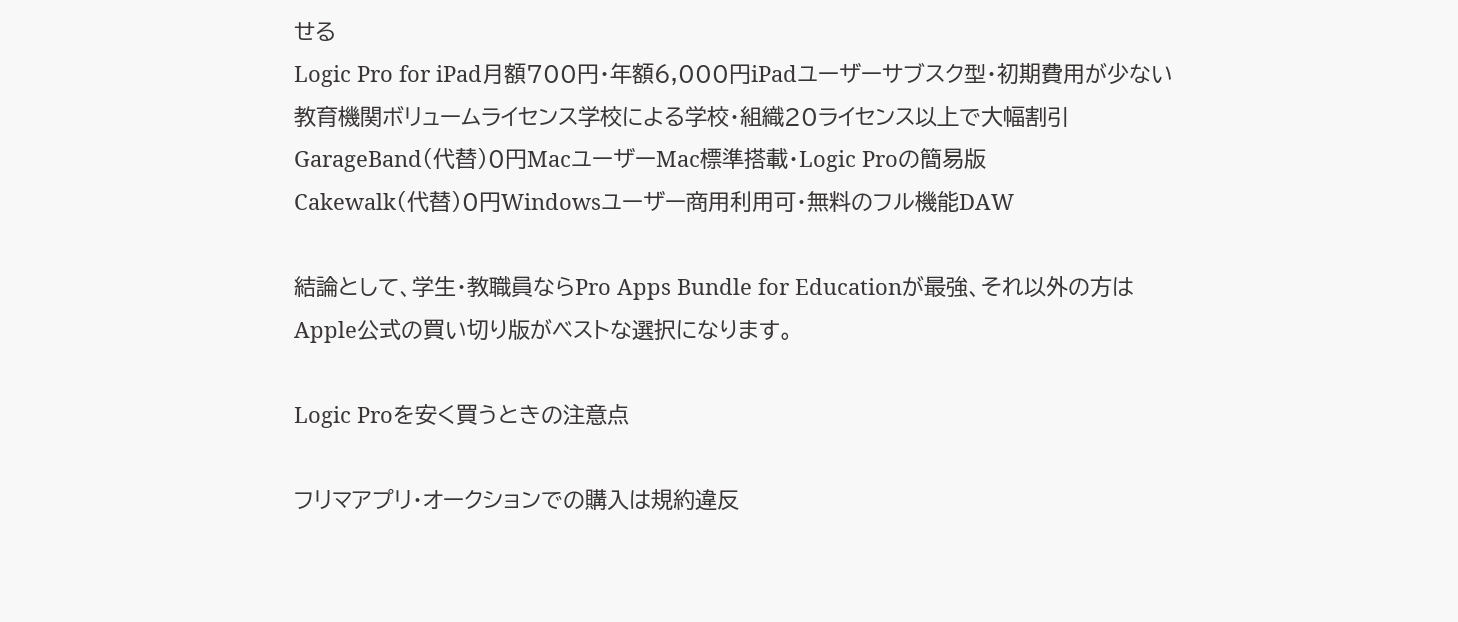せる
Logic Pro for iPad月額700円・年額6,000円iPadユーザーサブスク型・初期費用が少ない
教育機関ボリュームライセンス学校による学校・組織20ライセンス以上で大幅割引
GarageBand(代替)0円MacユーザーMac標準搭載・Logic Proの簡易版
Cakewalk(代替)0円Windowsユーザー商用利用可・無料のフル機能DAW

結論として、学生・教職員ならPro Apps Bundle for Educationが最強、それ以外の方はApple公式の買い切り版がベストな選択になります。

Logic Proを安く買うときの注意点

フリマアプリ・オークションでの購入は規約違反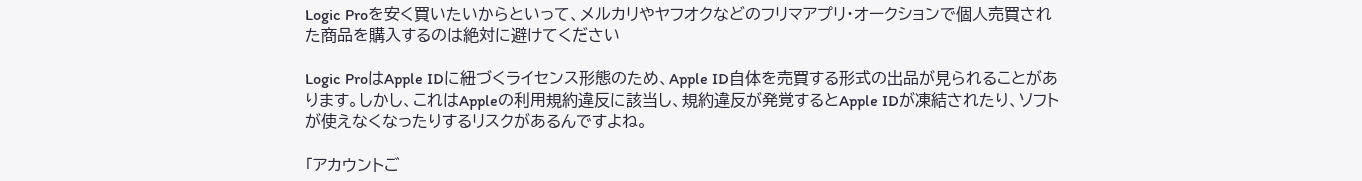Logic Proを安く買いたいからといって、メルカリやヤフオクなどのフリマアプリ・オークションで個人売買された商品を購入するのは絶対に避けてください

Logic ProはApple IDに紐づくライセンス形態のため、Apple ID自体を売買する形式の出品が見られることがあります。しかし、これはAppleの利用規約違反に該当し、規約違反が発覚するとApple IDが凍結されたり、ソフトが使えなくなったりするリスクがあるんですよね。

「アカウントご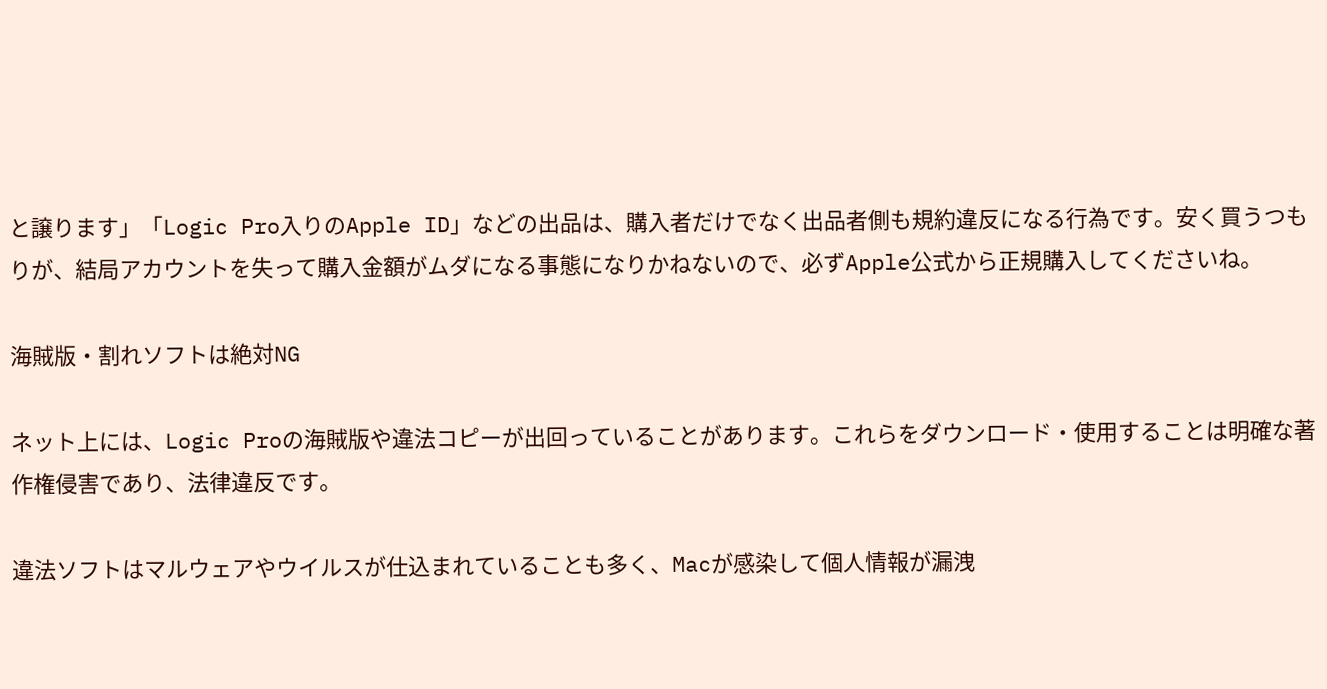と譲ります」「Logic Pro入りのApple ID」などの出品は、購入者だけでなく出品者側も規約違反になる行為です。安く買うつもりが、結局アカウントを失って購入金額がムダになる事態になりかねないので、必ずApple公式から正規購入してくださいね。

海賊版・割れソフトは絶対NG

ネット上には、Logic Proの海賊版や違法コピーが出回っていることがあります。これらをダウンロード・使用することは明確な著作権侵害であり、法律違反です。

違法ソフトはマルウェアやウイルスが仕込まれていることも多く、Macが感染して個人情報が漏洩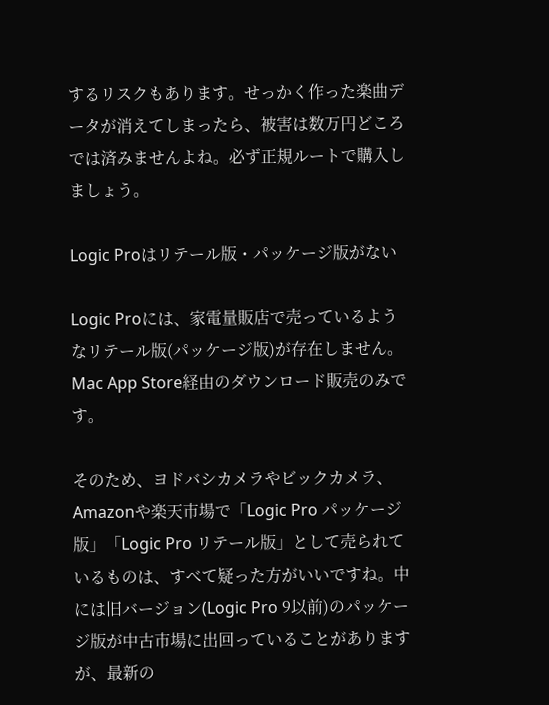するリスクもあります。せっかく作った楽曲データが消えてしまったら、被害は数万円どころでは済みませんよね。必ず正規ルートで購入しましょう。

Logic Proはリテール版・パッケージ版がない

Logic Proには、家電量販店で売っているようなリテール版(パッケージ版)が存在しません。Mac App Store経由のダウンロード販売のみです。

そのため、ヨドバシカメラやビックカメラ、Amazonや楽天市場で「Logic Pro パッケージ版」「Logic Pro リテール版」として売られているものは、すべて疑った方がいいですね。中には旧バージョン(Logic Pro 9以前)のパッケージ版が中古市場に出回っていることがありますが、最新の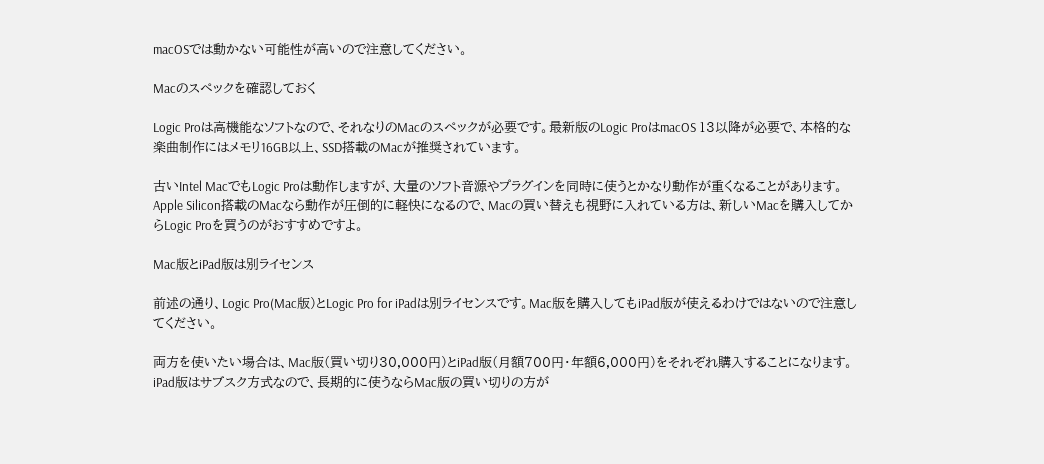macOSでは動かない可能性が高いので注意してください。

Macのスペックを確認しておく

Logic Proは高機能なソフトなので、それなりのMacのスペックが必要です。最新版のLogic ProはmacOS 13以降が必要で、本格的な楽曲制作にはメモリ16GB以上、SSD搭載のMacが推奨されています。

古いIntel MacでもLogic Proは動作しますが、大量のソフト音源やプラグインを同時に使うとかなり動作が重くなることがあります。Apple Silicon搭載のMacなら動作が圧倒的に軽快になるので、Macの買い替えも視野に入れている方は、新しいMacを購入してからLogic Proを買うのがおすすめですよ。

Mac版とiPad版は別ライセンス

前述の通り、Logic Pro(Mac版)とLogic Pro for iPadは別ライセンスです。Mac版を購入してもiPad版が使えるわけではないので注意してください。

両方を使いたい場合は、Mac版(買い切り30,000円)とiPad版(月額700円・年額6,000円)をそれぞれ購入することになります。iPad版はサブスク方式なので、長期的に使うならMac版の買い切りの方が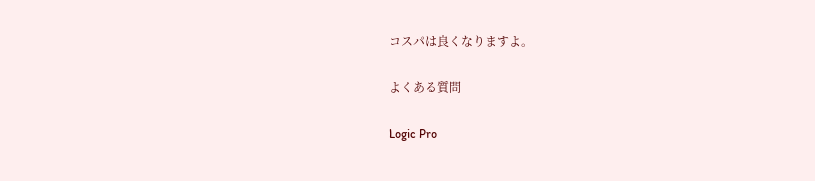コスパは良くなりますよ。

よくある質問

Logic Pro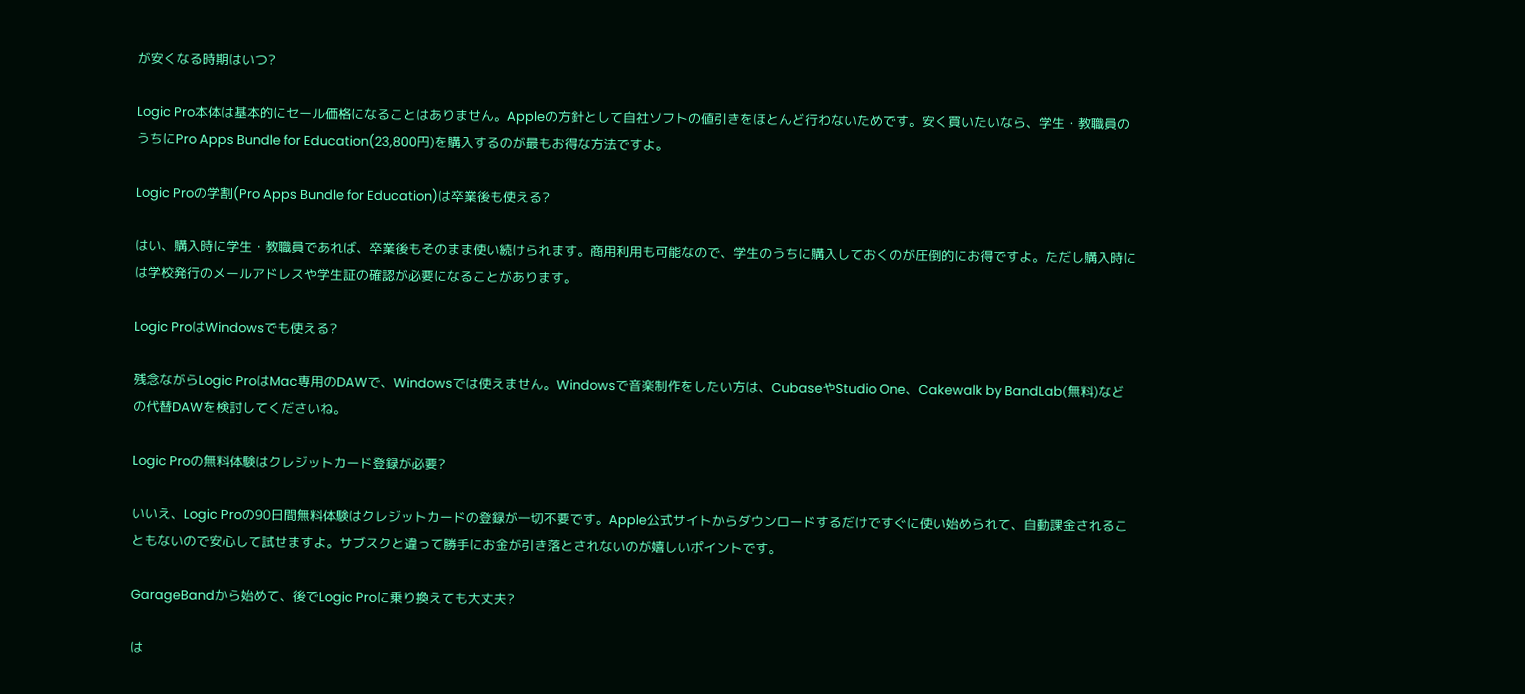が安くなる時期はいつ?

Logic Pro本体は基本的にセール価格になることはありません。Appleの方針として自社ソフトの値引きをほとんど行わないためです。安く買いたいなら、学生・教職員のうちにPro Apps Bundle for Education(23,800円)を購入するのが最もお得な方法ですよ。

Logic Proの学割(Pro Apps Bundle for Education)は卒業後も使える?

はい、購入時に学生・教職員であれば、卒業後もそのまま使い続けられます。商用利用も可能なので、学生のうちに購入しておくのが圧倒的にお得ですよ。ただし購入時には学校発行のメールアドレスや学生証の確認が必要になることがあります。

Logic ProはWindowsでも使える?

残念ながらLogic ProはMac専用のDAWで、Windowsでは使えません。Windowsで音楽制作をしたい方は、CubaseやStudio One、Cakewalk by BandLab(無料)などの代替DAWを検討してくださいね。

Logic Proの無料体験はクレジットカード登録が必要?

いいえ、Logic Proの90日間無料体験はクレジットカードの登録が一切不要です。Apple公式サイトからダウンロードするだけですぐに使い始められて、自動課金されることもないので安心して試せますよ。サブスクと違って勝手にお金が引き落とされないのが嬉しいポイントです。

GarageBandから始めて、後でLogic Proに乗り換えても大丈夫?

は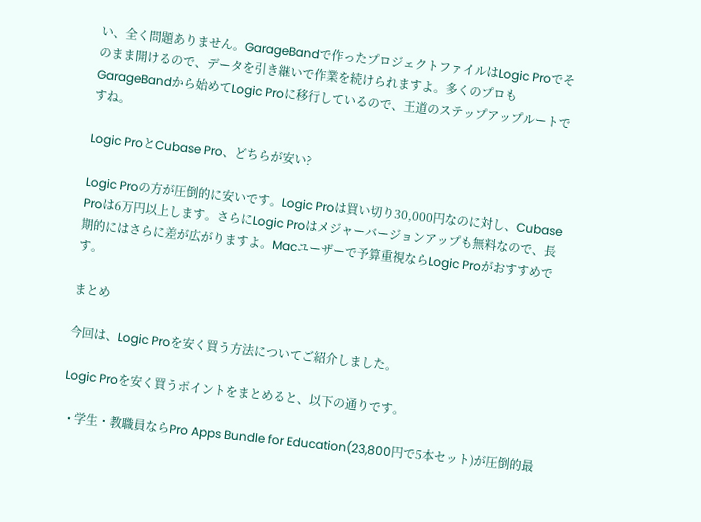い、全く問題ありません。GarageBandで作ったプロジェクトファイルはLogic Proでそのまま開けるので、データを引き継いで作業を続けられますよ。多くのプロもGarageBandから始めてLogic Proに移行しているので、王道のステップアップルートですね。

Logic ProとCubase Pro、どちらが安い?

Logic Proの方が圧倒的に安いです。Logic Proは買い切り30,000円なのに対し、Cubase Proは6万円以上します。さらにLogic Proはメジャーバージョンアップも無料なので、長期的にはさらに差が広がりますよ。Macユーザーで予算重視ならLogic Proがおすすめです。

まとめ

今回は、Logic Proを安く買う方法についてご紹介しました。

Logic Proを安く買うポイントをまとめると、以下の通りです。

  • 学生・教職員ならPro Apps Bundle for Education(23,800円で5本セット)が圧倒的最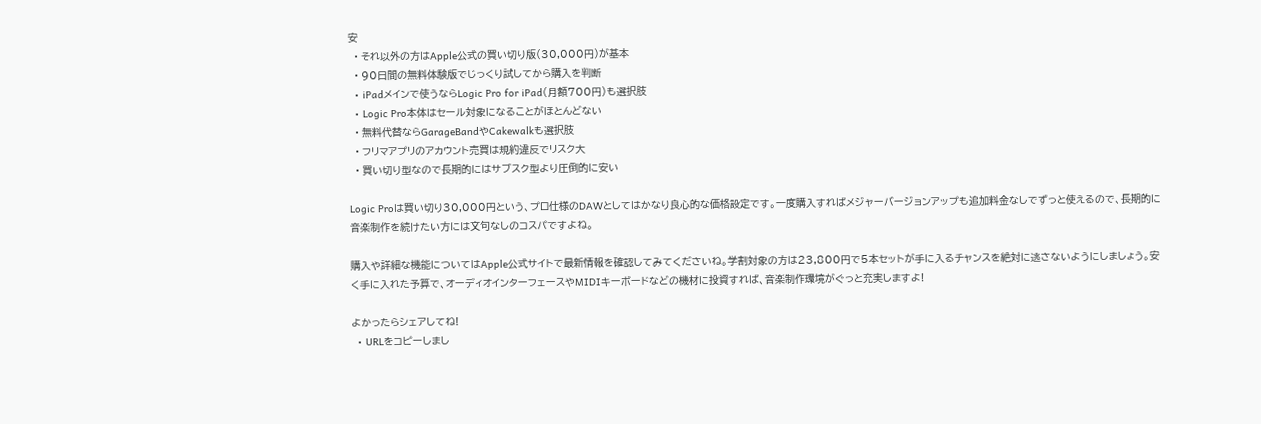安
  • それ以外の方はApple公式の買い切り版(30,000円)が基本
  • 90日間の無料体験版でじっくり試してから購入を判断
  • iPadメインで使うならLogic Pro for iPad(月額700円)も選択肢
  • Logic Pro本体はセール対象になることがほとんどない
  • 無料代替ならGarageBandやCakewalkも選択肢
  • フリマアプリのアカウント売買は規約違反でリスク大
  • 買い切り型なので長期的にはサブスク型より圧倒的に安い

Logic Proは買い切り30,000円という、プロ仕様のDAWとしてはかなり良心的な価格設定です。一度購入すればメジャーバージョンアップも追加料金なしでずっと使えるので、長期的に音楽制作を続けたい方には文句なしのコスパですよね。

購入や詳細な機能についてはApple公式サイトで最新情報を確認してみてくださいね。学割対象の方は23,800円で5本セットが手に入るチャンスを絶対に逃さないようにしましょう。安く手に入れた予算で、オーディオインターフェースやMIDIキーボードなどの機材に投資すれば、音楽制作環境がぐっと充実しますよ!

よかったらシェアしてね!
  • URLをコピーしまし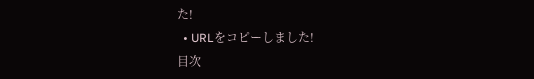た!
  • URLをコピーしました!
目次